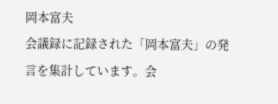岡本富夫
会議録に記録された「岡本富夫」の発言を集計しています。会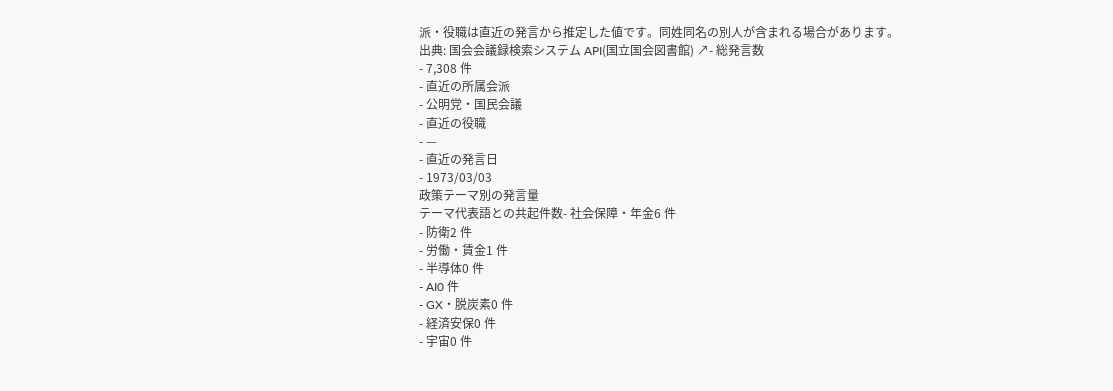派・役職は直近の発言から推定した値です。同姓同名の別人が含まれる場合があります。
出典: 国会会議録検索システム API(国立国会図書館) ↗- 総発言数
- 7,308 件
- 直近の所属会派
- 公明党・国民会議
- 直近の役職
- —
- 直近の発言日
- 1973/03/03
政策テーマ別の発言量
テーマ代表語との共起件数- 社会保障・年金6 件
- 防衛2 件
- 労働・賃金1 件
- 半導体0 件
- AI0 件
- GX・脱炭素0 件
- 経済安保0 件
- 宇宙0 件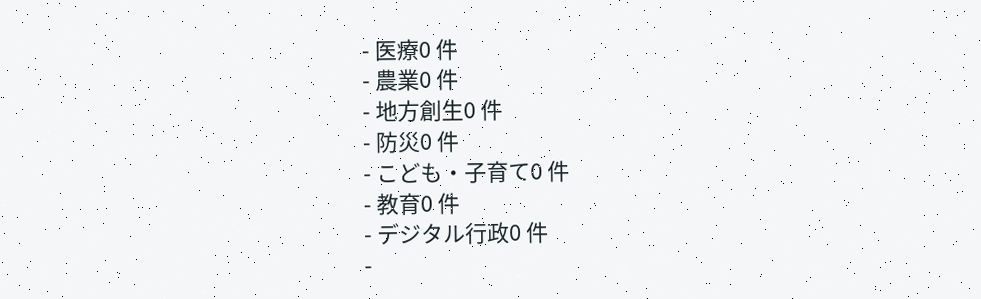- 医療0 件
- 農業0 件
- 地方創生0 件
- 防災0 件
- こども・子育て0 件
- 教育0 件
- デジタル行政0 件
-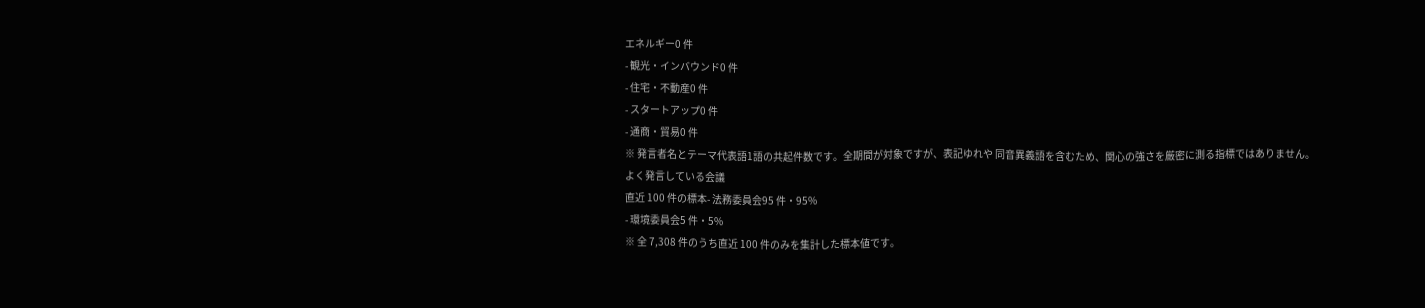エネルギー0 件
- 観光・インバウンド0 件
- 住宅・不動産0 件
- スタートアップ0 件
- 通商・貿易0 件
※ 発言者名とテーマ代表語1語の共起件数です。全期間が対象ですが、表記ゆれや 同音異義語を含むため、関心の強さを厳密に測る指標ではありません。
よく発言している会議
直近 100 件の標本- 法務委員会95 件・95%
- 環境委員会5 件・5%
※ 全 7,308 件のうち直近 100 件のみを集計した標本値です。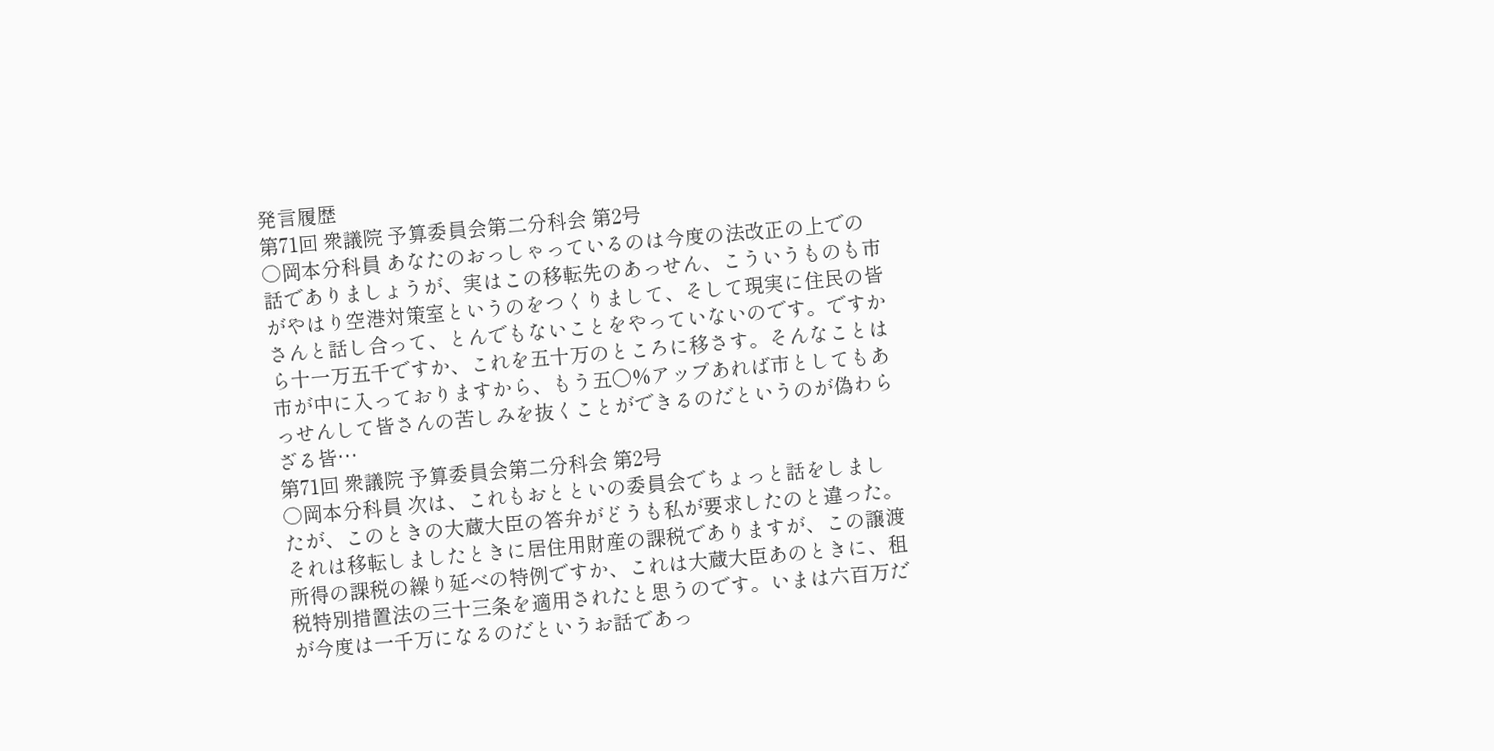発言履歴
第71回 衆議院 予算委員会第二分科会 第2号
○岡本分科員 あなたのおっしゃっているのは今度の法改正の上での話でありましょうが、実はこの移転先のあっせん、こういうものも市がやはり空港対策室というのをつくりまして、そして現実に住民の皆さんと話し合って、とんでもないことをやっていないのです。ですから十一万五千ですか、これを五十万のところに移さす。そんなことは市が中に入っておりますから、もう五〇%アップあれば市としてもあっせんして皆さんの苦しみを抜くことができるのだというのが偽わらざる皆…
第71回 衆議院 予算委員会第二分科会 第2号
○岡本分科員 次は、これもおとといの委員会でちょっと話をしましたが、このときの大蔵大臣の答弁がどうも私が要求したのと違った。それは移転しましたときに居住用財産の課税でありますが、この譲渡所得の課税の繰り延べの特例ですか、これは大蔵大臣あのときに、租税特別措置法の三十三条を適用されたと思うのです。いまは六百万だが今度は一千万になるのだというお話であっ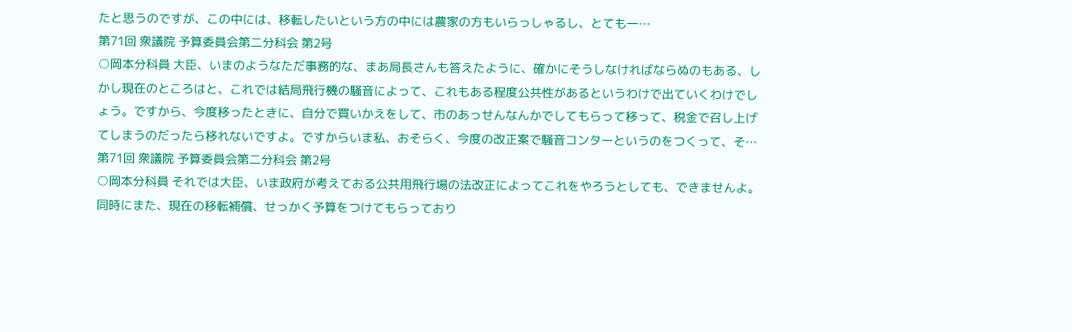たと思うのですが、この中には、移転したいという方の中には農家の方もいらっしゃるし、とても一…
第71回 衆議院 予算委員会第二分科会 第2号
○岡本分科員 大臣、いまのようなただ事務的な、まあ局長さんも答えたように、確かにそうしなければならぬのもある、しかし現在のところはと、これでは結局飛行機の騒音によって、これもある程度公共性があるというわけで出ていくわけでしょう。ですから、今度移ったときに、自分で買いかえをして、市のあっせんなんかでしてもらって移って、税金で召し上げてしまうのだったら移れないですよ。ですからいま私、おそらく、今度の改正案で騒音コンターというのをつくって、そ…
第71回 衆議院 予算委員会第二分科会 第2号
○岡本分科員 それでは大臣、いま政府が考えておる公共用飛行場の法改正によってこれをやろうとしても、できませんよ。同時にまた、現在の移転補償、せっかく予算をつけてもらっており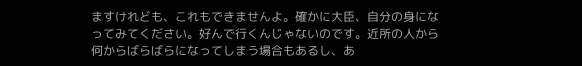ますけれども、これもできませんよ。確かに大臣、自分の身になってみてください。好んで行くんじゃないのです。近所の人から何からばらばらになってしまう場合もあるし、あ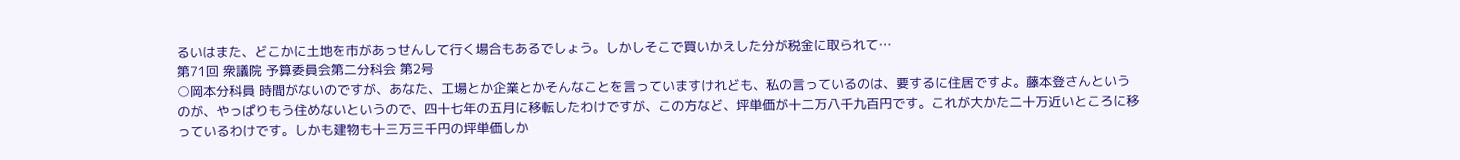るいはまた、どこかに土地を市があっせんして行く場合もあるでしょう。しかしそこで買いかえした分が税金に取られて…
第71回 衆議院 予算委員会第二分科会 第2号
○岡本分科員 時間がないのですが、あなた、工場とか企業とかそんなことを言っていますけれども、私の言っているのは、要するに住居ですよ。藤本登さんというのが、やっぱりもう住めないというので、四十七年の五月に移転したわけですが、この方など、坪単価が十二万八千九百円です。これが大かた二十万近いところに移っているわけです。しかも建物も十三万三千円の坪単価しか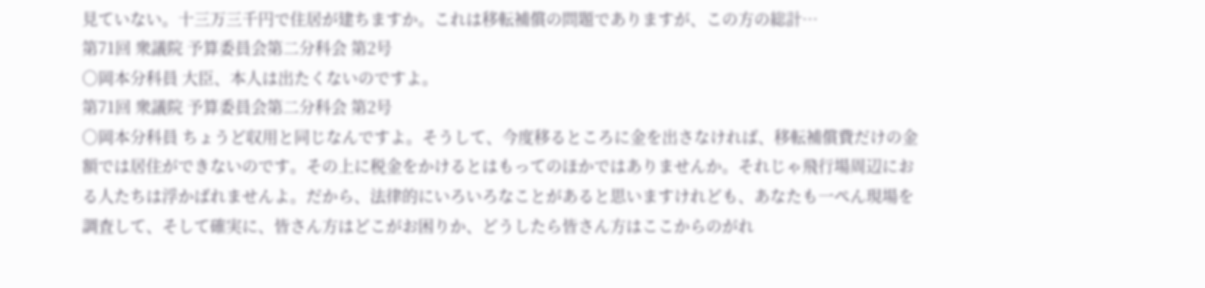見ていない。十三万三千円で住居が建ちますか。これは移転補償の問題でありますが、この方の総計…
第71回 衆議院 予算委員会第二分科会 第2号
○岡本分科員 大臣、本人は出たくないのですよ。
第71回 衆議院 予算委員会第二分科会 第2号
○岡本分科員 ちょうど収用と同じなんですよ。そうして、今度移るところに金を出さなければ、移転補償費だけの金額では居住ができないのです。その上に税金をかけるとはもってのほかではありませんか。それじゃ飛行場周辺におる人たちは浮かばれませんよ。だから、法律的にいろいろなことがあると思いますけれども、あなたも一ぺん現場を調査して、そして確実に、皆さん方はどこがお困りか、どうしたら皆さん方はここからのがれ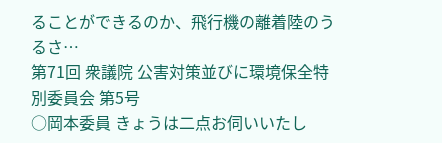ることができるのか、飛行機の離着陸のうるさ…
第71回 衆議院 公害対策並びに環境保全特別委員会 第5号
○岡本委員 きょうは二点お伺いいたし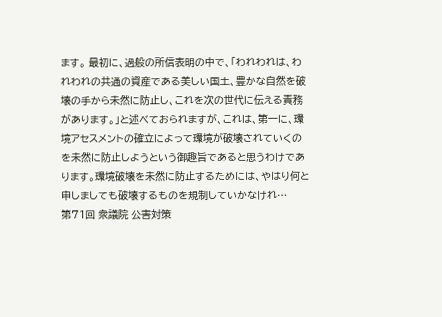ます。 最初に、過般の所信表明の中で、「われわれは、われわれの共通の資産である美しい国土、豊かな自然を破壊の手から未然に防止し、これを次の世代に伝える責務があります。」と述べておられますが、これは、第一に、環境アセスメントの確立によって環境が破壊されていくのを未然に防止しようという御趣旨であると思うわけであります。環境破壊を未然に防止するためには、やはり何と申しましても破壊するものを規制していかなけれ…
第71回 衆議院 公害対策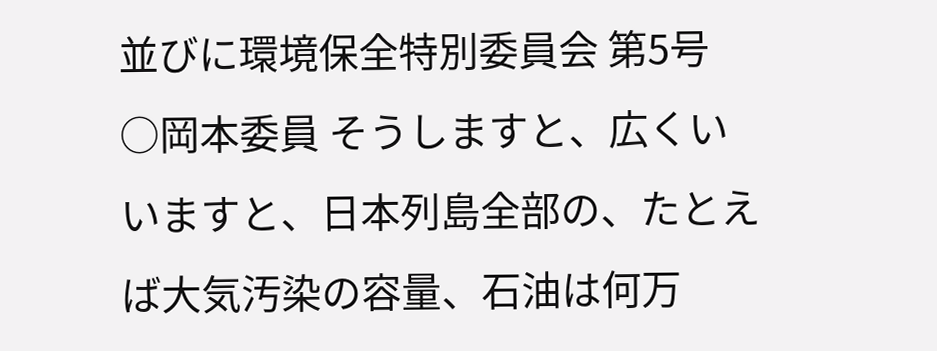並びに環境保全特別委員会 第5号
○岡本委員 そうしますと、広くいいますと、日本列島全部の、たとえば大気汚染の容量、石油は何万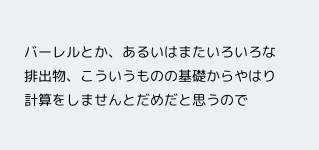バーレルとか、あるいはまたいろいろな排出物、こういうものの基礎からやはり計算をしませんとだめだと思うので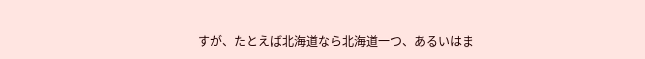すが、たとえば北海道なら北海道一つ、あるいはま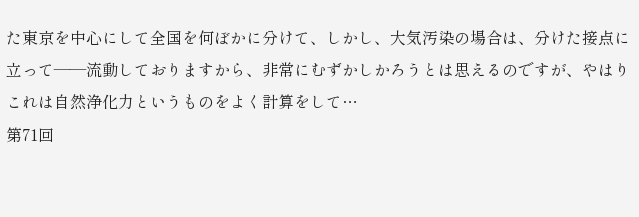た東京を中心にして全国を何ぼかに分けて、しかし、大気汚染の場合は、分けた接点に立って——流動しておりますから、非常にむずかしかろうとは思えるのですが、やはりこれは自然浄化力というものをよく計算をして…
第71回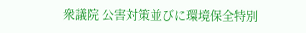衆議院 公害対策並びに環境保全特別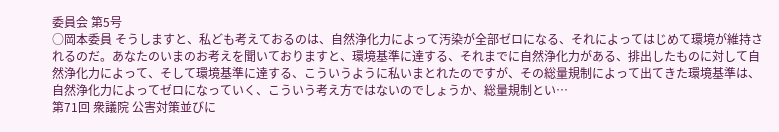委員会 第5号
○岡本委員 そうしますと、私ども考えておるのは、自然浄化力によって汚染が全部ゼロになる、それによってはじめて環境が維持されるのだ。あなたのいまのお考えを聞いておりますと、環境基準に達する、それまでに自然浄化力がある、排出したものに対して自然浄化力によって、そして環境基準に達する、こういうように私いまとれたのですが、その総量規制によって出てきた環境基準は、自然浄化力によってゼロになっていく、こういう考え方ではないのでしょうか、総量規制とい…
第71回 衆議院 公害対策並びに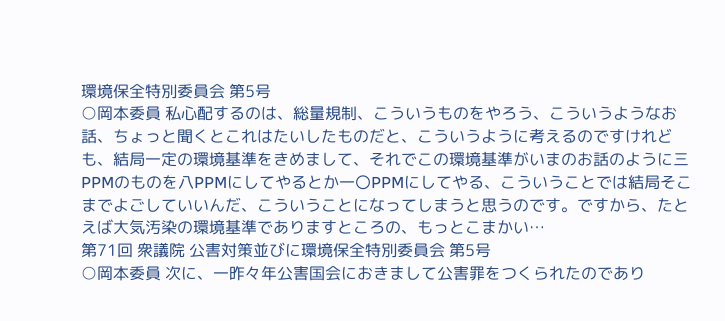環境保全特別委員会 第5号
○岡本委員 私心配するのは、総量規制、こういうものをやろう、こういうようなお話、ちょっと聞くとこれはたいしたものだと、こういうように考えるのですけれども、結局一定の環境基準をきめまして、それでこの環境基準がいまのお話のように三PPMのものを八PPMにしてやるとか一〇PPMにしてやる、こういうことでは結局そこまでよごしていいんだ、こういうことになってしまうと思うのです。ですから、たとえば大気汚染の環境基準でありますところの、もっとこまかい…
第71回 衆議院 公害対策並びに環境保全特別委員会 第5号
○岡本委員 次に、一昨々年公害国会におきまして公害罪をつくられたのであり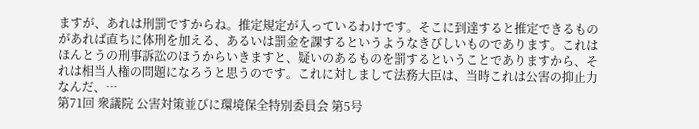ますが、あれは刑罰ですからね。推定規定が入っているわけです。そこに到達すると推定できるものがあれば直ちに体刑を加える、あるいは罰金を課するというようなきびしいものであります。これはほんとうの刑事訴訟のほうからいきますと、疑いのあるものを罰するということでありますから、それは相当人権の問題になろうと思うのです。これに対しまして法務大臣は、当時これは公害の抑止力なんだ、…
第71回 衆議院 公害対策並びに環境保全特別委員会 第5号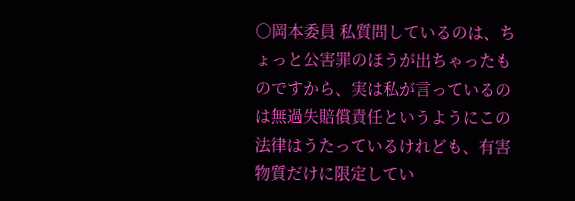○岡本委員 私質問しているのは、ちょっと公害罪のほうが出ちゃったものですから、実は私が言っているのは無過失賠償責任というようにこの法律はうたっているけれども、有害物質だけに限定してい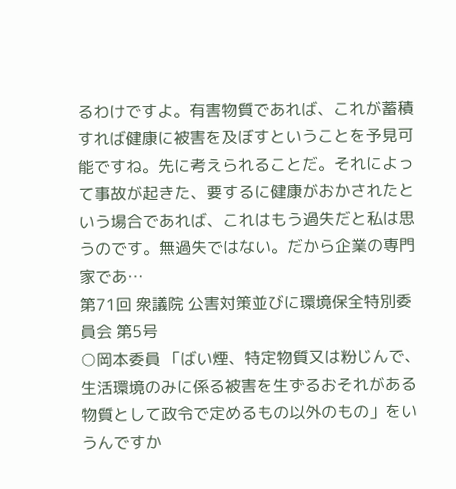るわけですよ。有害物質であれば、これが蓄積すれば健康に被害を及ぼすということを予見可能ですね。先に考えられることだ。それによって事故が起きた、要するに健康がおかされたという場合であれば、これはもう過失だと私は思うのです。無過失ではない。だから企業の専門家であ…
第71回 衆議院 公害対策並びに環境保全特別委員会 第5号
○岡本委員 「ばい煙、特定物質又は粉じんで、生活環境のみに係る被害を生ずるおそれがある物質として政令で定めるもの以外のもの」をいうんですか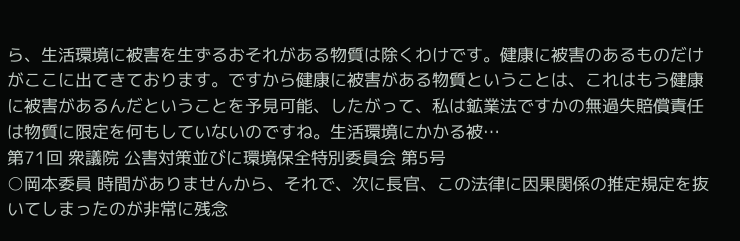ら、生活環境に被害を生ずるおそれがある物質は除くわけです。健康に被害のあるものだけがここに出てきております。ですから健康に被害がある物質ということは、これはもう健康に被害があるんだということを予見可能、したがって、私は鉱業法ですかの無過失賠償責任は物質に限定を何もしていないのですね。生活環境にかかる被…
第71回 衆議院 公害対策並びに環境保全特別委員会 第5号
○岡本委員 時間がありませんから、それで、次に長官、この法律に因果関係の推定規定を抜いてしまったのが非常に残念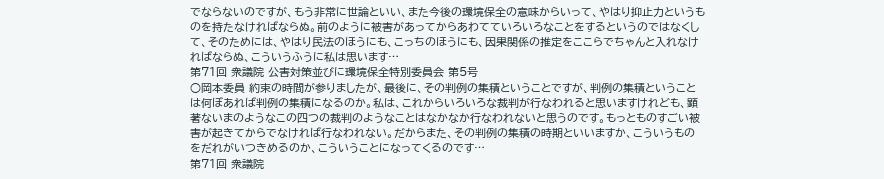でならないのですが、もう非常に世論といい、また今後の環境保全の意味からいって、やはり抑止力というものを持たなければならぬ。前のように被害があってからあわてていろいろなことをするというのではなくして、そのためには、やはり民法のほうにも、こっちのほうにも、因果関係の推定をここらでちゃんと入れなければならぬ、こういうふうに私は思います…
第71回 衆議院 公害対策並びに環境保全特別委員会 第5号
○岡本委員 約束の時間が参りましたが、最後に、その判例の集積ということですが、判例の集積ということは何ぼあれば判例の集積になるのか。私は、これからいろいろな裁判が行なわれると思いますけれども、顕著ないまのようなこの四つの裁判のようなことはなかなか行なわれないと思うのです。もっとものすごい被害が起きてからでなければ行なわれない。だからまた、その判例の集積の時期といいますか、こういうものをだれがいつきめるのか、こういうことになってくるのです…
第71回 衆議院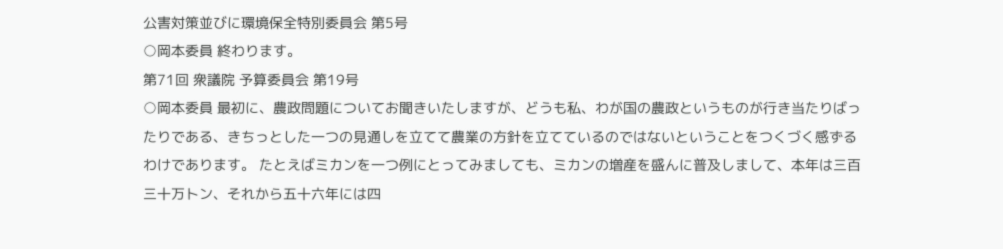公害対策並びに環境保全特別委員会 第5号
○岡本委員 終わります。
第71回 衆議院 予算委員会 第19号
○岡本委員 最初に、農政問題についてお聞きいたしますが、どうも私、わが国の農政というものが行き当たりばったりである、きちっとした一つの見通しを立てて農業の方針を立てているのではないということをつくづく感ずるわけであります。 たとえばミカンを一つ例にとってみましても、ミカンの増産を盛んに普及しまして、本年は三百三十万トン、それから五十六年には四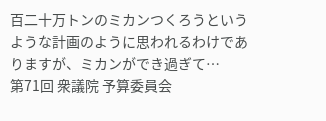百二十万トンのミカンつくろうというような計画のように思われるわけでありますが、ミカンができ過ぎて…
第71回 衆議院 予算委員会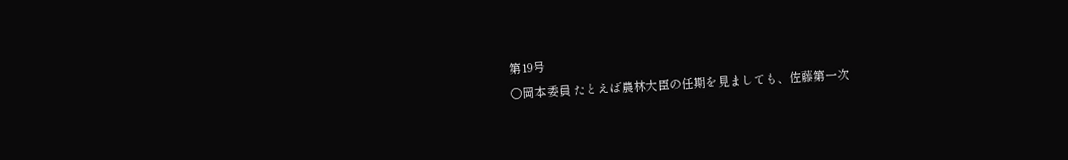第19号
○岡本委員 たとえば農林大臣の任期を見ましても、佐藤第一次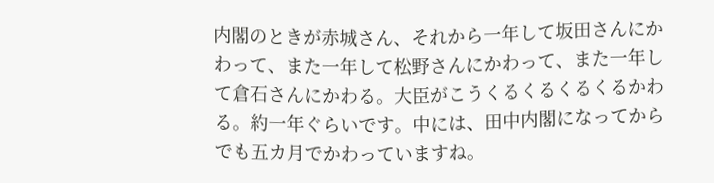内閣のときが赤城さん、それから一年して坂田さんにかわって、また一年して松野さんにかわって、また一年して倉石さんにかわる。大臣がこうくるくるくるくるかわる。約一年ぐらいです。中には、田中内閣になってからでも五カ月でかわっていますね。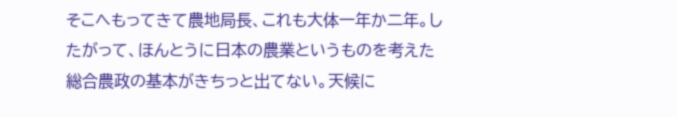そこへもってきて農地局長、これも大体一年か二年。したがって、ほんとうに日本の農業というものを考えた総合農政の基本がきちっと出てない。天候に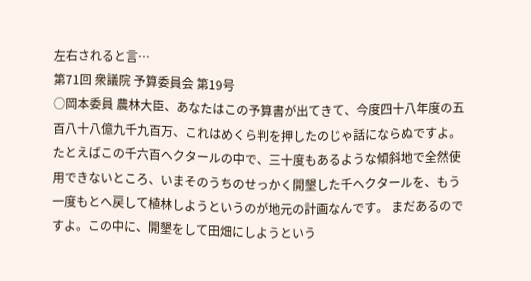左右されると言…
第71回 衆議院 予算委員会 第19号
○岡本委員 農林大臣、あなたはこの予算書が出てきて、今度四十八年度の五百八十八億九千九百万、これはめくら判を押したのじゃ話にならぬですよ。たとえばこの千六百ヘクタールの中で、三十度もあるような傾斜地で全然使用できないところ、いまそのうちのせっかく開墾した千ヘクタールを、もう一度もとへ戻して植林しようというのが地元の計画なんです。 まだあるのですよ。この中に、開墾をして田畑にしようという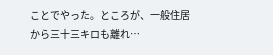ことでやった。ところが、一般住居から三十三キロも離れ…